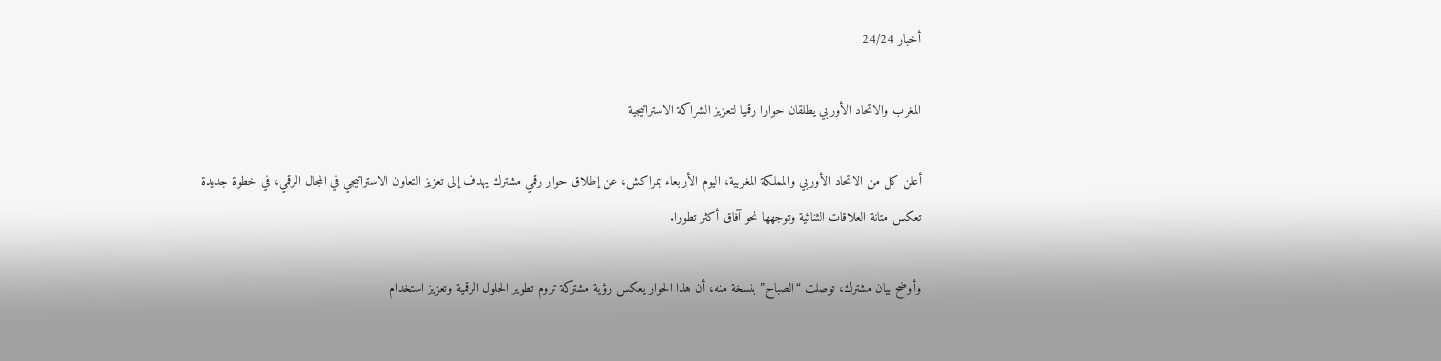أخبار 24/24

المغرب والاتحاد الأوربي يطلقان حوارا رقميا لتعزيز الشراكة الاستراتيجية

أعلن كل من الاتحاد الأوربي والمملكة المغربية، اليوم الأربعاء بمراكش، عن إطلاق حوار رقمي مشترك يهدف إلى تعزيز التعاون الاستراتيجي في المجال الرقمي، في خطوة جديدة تعكس متانة العلاقات الثنائية وتوجهها نحو آفاق أكثر تطورا.

وأوضح بيان مشترك، توصلت “الصباح” بنسخة منه، أن هذا الحوار يعكس رؤية مشتركة تروم تطوير الحلول الرقمية وتعزيز استخدام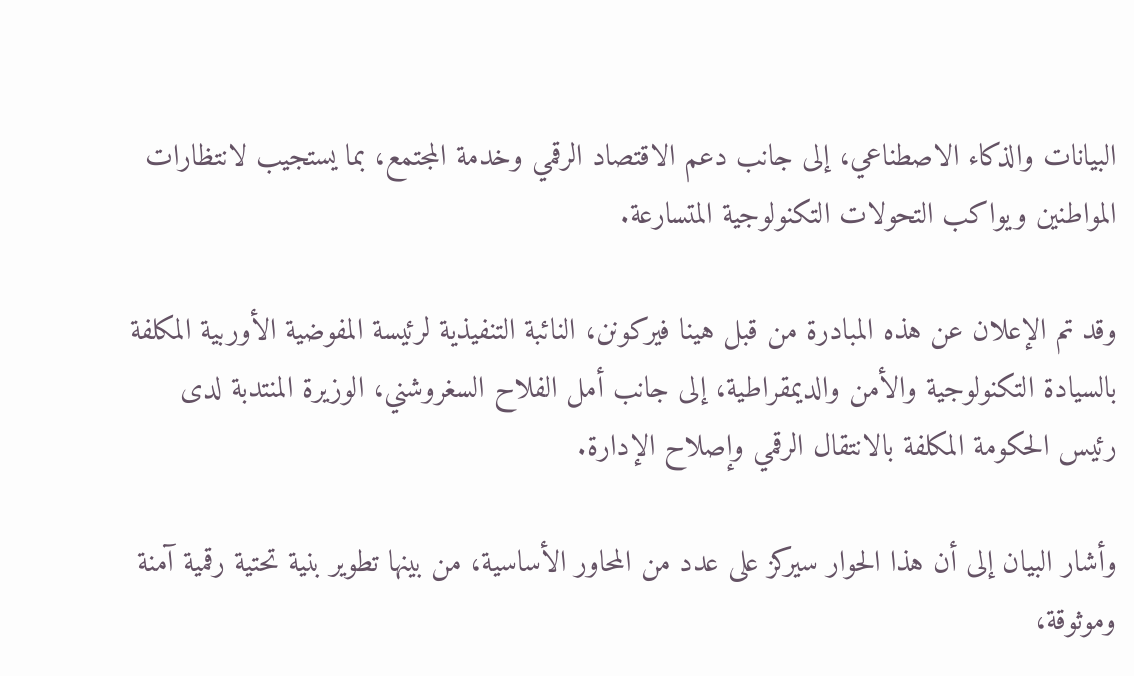البيانات والذكاء الاصطناعي، إلى جانب دعم الاقتصاد الرقمي وخدمة المجتمع، بما يستجيب لانتظارات المواطنين ويواكب التحولات التكنولوجية المتسارعة.

وقد تم الإعلان عن هذه المبادرة من قبل هينا فيركونن، النائبة التنفيذية لرئيسة المفوضية الأوربية المكلفة بالسيادة التكنولوجية والأمن والديمقراطية، إلى جانب أمل الفلاح السغروشني، الوزيرة المنتدبة لدى رئيس الحكومة المكلفة بالانتقال الرقمي وإصلاح الإدارة.

وأشار البيان إلى أن هذا الحوار سيركز على عدد من المحاور الأساسية، من بينها تطوير بنية تحتية رقمية آمنة وموثوقة،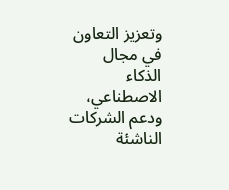وتعزيز التعاون في مجال الذكاء الاصطناعي، ودعم الشركات الناشئة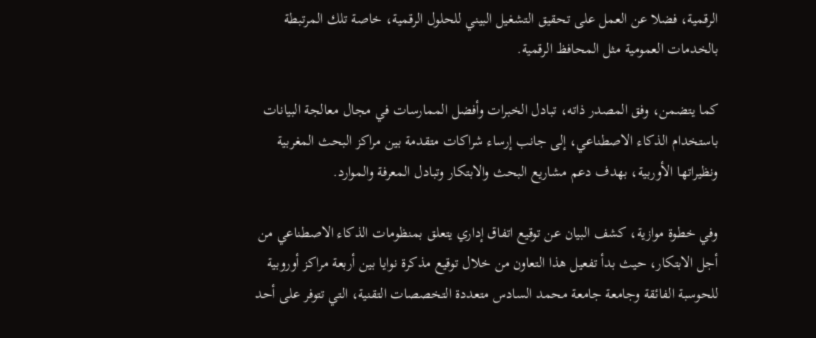الرقمية، فضلا عن العمل على تحقيق التشغيل البيني للحلول الرقمية، خاصة تلك المرتبطة بالخدمات العمومية مثل المحافظ الرقمية.

كما يتضمن، وفق المصدر ذاته، تبادل الخبرات وأفضل الممارسات في مجال معالجة البيانات باستخدام الذكاء الاصطناعي، إلى جانب إرساء شراكات متقدمة بين مراكز البحث المغربية ونظيراتها الأوربية، بهدف دعم مشاريع البحث والابتكار وتبادل المعرفة والموارد.

وفي خطوة موازية، كشف البيان عن توقيع اتفاق إداري يتعلق بمنظومات الذكاء الاصطناعي من أجل الابتكار، حيث بدأ تفعيل هذا التعاون من خلال توقيع مذكرة نوايا بين أربعة مراكز أوروبية للحوسبة الفائقة وجامعة جامعة محمد السادس متعددة التخصصات التقنية، التي تتوفر على أحد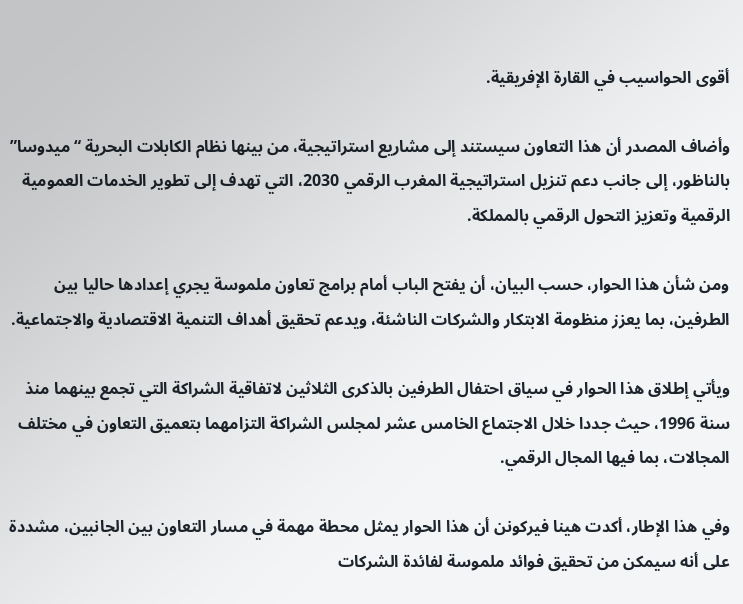أقوى الحواسيب في القارة الإفريقية.

وأضاف المصدر أن هذا التعاون سيستند إلى مشاريع استراتيجية، من بينها نظام الكابلات البحرية “ميدوسا” بالناظور، إلى جانب دعم تنزيل استراتيجية المغرب الرقمي 2030، التي تهدف إلى تطوير الخدمات العمومية الرقمية وتعزيز التحول الرقمي بالمملكة.

ومن شأن هذا الحوار، حسب البيان، أن يفتح الباب أمام برامج تعاون ملموسة يجري إعدادها حاليا بين الطرفين، بما يعزز منظومة الابتكار والشركات الناشئة، ويدعم تحقيق أهداف التنمية الاقتصادية والاجتماعية.

ويأتي إطلاق هذا الحوار في سياق احتفال الطرفين بالذكرى الثلاثين لاتفاقية الشراكة التي تجمع بينهما منذ سنة 1996، حيث جددا خلال الاجتماع الخامس عشر لمجلس الشراكة التزامهما بتعميق التعاون في مختلف المجالات، بما فيها المجال الرقمي.

وفي هذا الإطار، أكدت هينا فيركونن أن هذا الحوار يمثل محطة مهمة في مسار التعاون بين الجانبين، مشددة على أنه سيمكن من تحقيق فوائد ملموسة لفائدة الشركات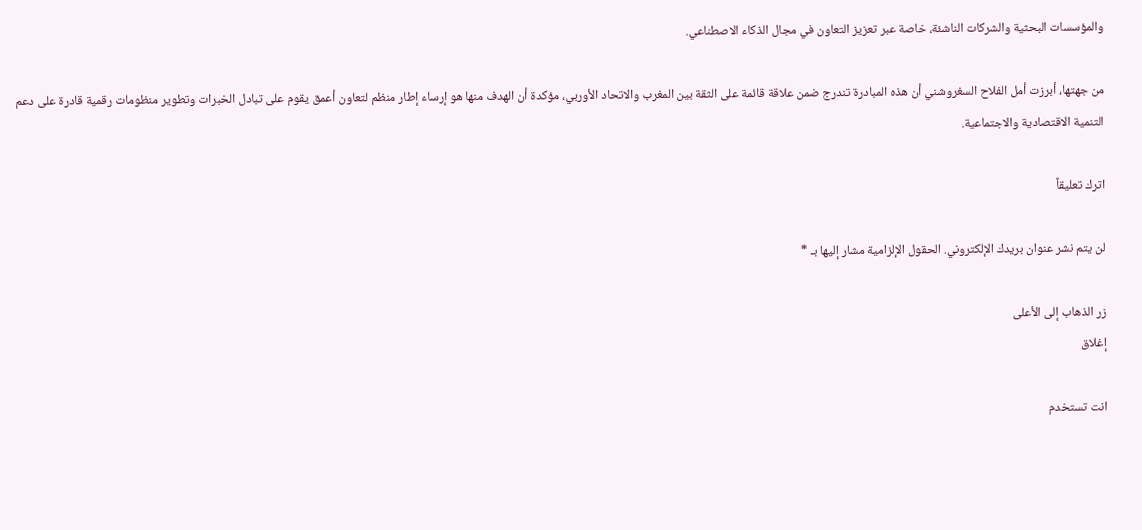والمؤسسات البحثية والشركات الناشئة، خاصة عبر تعزيز التعاون في مجال الذكاء الاصطناعي.

من جهتها، أبرزت أمل الفلاح السغروشني أن هذه المبادرة تندرج ضمن علاقة قائمة على الثقة بين المغرب والاتحاد الأوربي، مؤكدة أن الهدف منها هو إرساء إطار منظم لتعاون أعمق يقوم على تبادل الخبرات وتطوير منظومات رقمية قادرة على دعم التنمية الاقتصادية والاجتماعية.

اترك تعليقاً

لن يتم نشر عنوان بريدك الإلكتروني. الحقول الإلزامية مشار إليها بـ *

زر الذهاب إلى الأعلى
إغلاق

انت تستخدم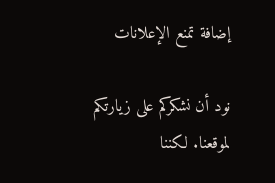إضافة تمنع الإعلانات

نود أن نشكركم على زيارتكم لموقعنا. لكننا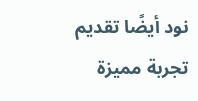نود أيضًا تقديم تجربة مميزة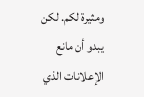ومثيرة لكم. لكن يبدو أن مانع الإعلانات الذي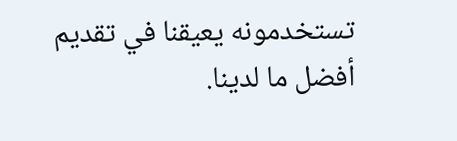تستخدمونه يعيقنا في تقديم أفضل ما لدينا.